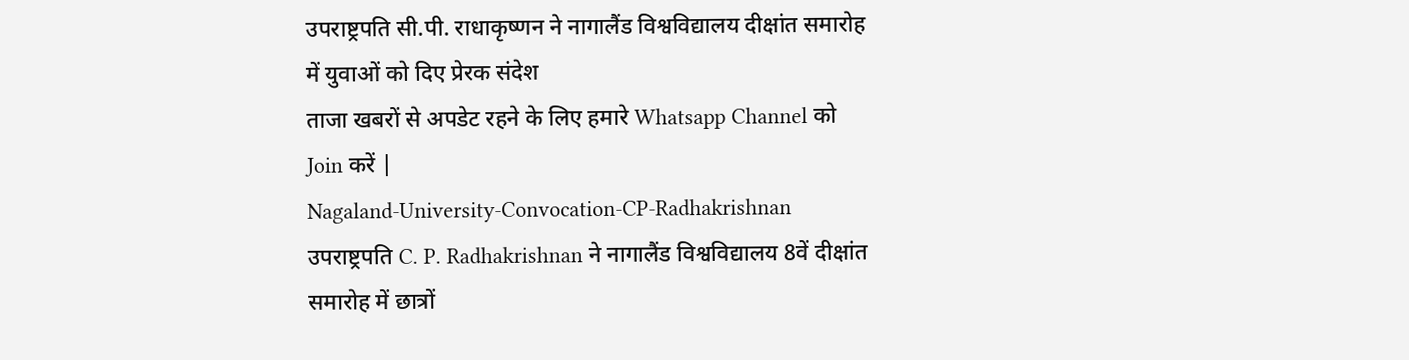उपराष्ट्रपति सी.पी. राधाकृष्णन ने नागालैंड विश्वविद्यालय दीक्षांत समारोह में युवाओं को दिए प्रेरक संदेश
ताजा खबरों से अपडेट रहने के लिए हमारे Whatsapp Channel को Join करें |
Nagaland-University-Convocation-CP-Radhakrishnan
उपराष्ट्रपति C. P. Radhakrishnan ने नागालैंड विश्वविद्यालय 8वें दीक्षांत समारोह में छात्रों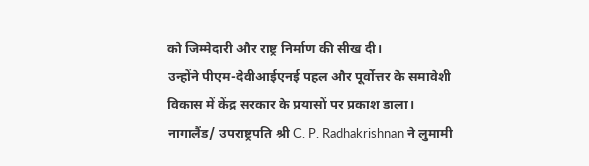को जिम्मेदारी और राष्ट्र निर्माण की सीख दी।
उन्होंने पीएम-देवीआईएनई पहल और पूर्वोत्तर के समावेशी विकास में केंद्र सरकार के प्रयासों पर प्रकाश डाला।
नागालैंड/ उपराष्ट्रपति श्री C. P. Radhakrishnan ने लुमामी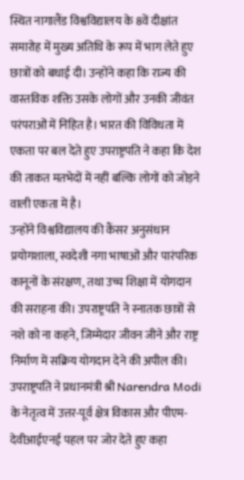स्थित नागालैंड विश्वविद्यालय के 8वें दीक्षांत समारोह में मुख्य अतिथि के रूप में भाग लेते हुए छात्रों को बधाई दी। उन्होंने कहा कि राज्य की वास्तविक शक्ति उसके लोगों और उनकी जीवंत परंपराओं में निहित है। भारत की विविधता में एकता पर बल देते हुए उपराष्ट्रपति ने कहा कि देश की ताकत मतभेदों में नहीं बल्कि लोगों को जोड़ने वाली एकता में है।
उन्होंने विश्वविद्यालय की कैंसर अनुसंधान प्रयोगशाला, स्वदेशी नगा भाषाओं और पारंपरिक कानूनों के संरक्षण, तथा उच्च शिक्षा में योगदान की सराहना की। उपराष्ट्रपति ने स्नातक छात्रों से नशे को ना कहने, जिम्मेदार जीवन जीने और राष्ट्र निर्माण में सक्रिय योगदान देने की अपील की।
उपराष्ट्रपति ने प्रधानमंत्री श्री Narendra Modi के नेतृत्व में उत्तर-पूर्व क्षेत्र विकास और पीएम-देवीआईएनई पहल पर जोर देते हुए कहा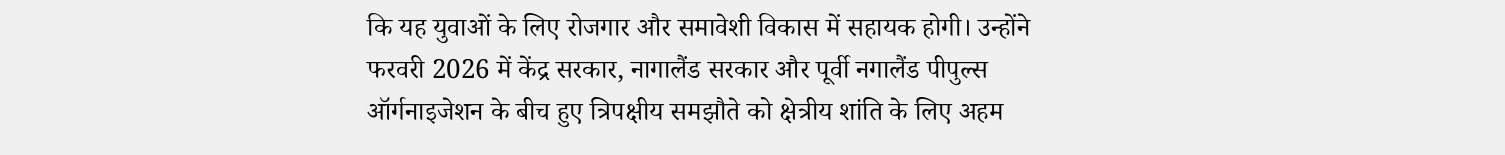कि यह युवाओं के लिए रोजगार और समावेशी विकास में सहायक होगी। उन्होंने फरवरी 2026 में केंद्र सरकार, नागालैंड सरकार और पूर्वी नगालैंड पीपुल्स ऑर्गनाइजेशन के बीच हुए त्रिपक्षीय समझौते को क्षेत्रीय शांति के लिए अहम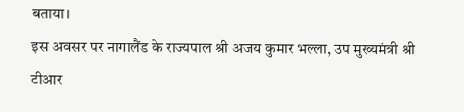बताया।
इस अवसर पर नागालैंड के राज्यपाल श्री अजय कुमार भल्ला, उप मुख्यमंत्री श्री टीआर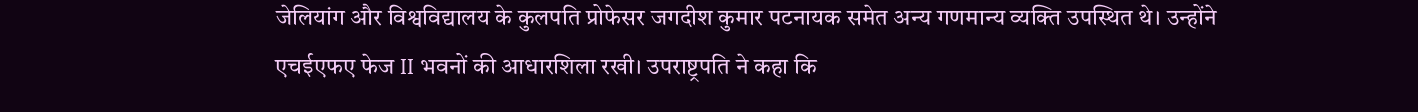जेलियांग और विश्वविद्यालय के कुलपति प्रोफेसर जगदीश कुमार पटनायक समेत अन्य गणमान्य व्यक्ति उपस्थित थे। उन्होंने एचईएफए फेज II भवनों की आधारशिला रखी। उपराष्ट्रपति ने कहा कि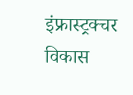इंफ्रास्ट्रक्चर विकास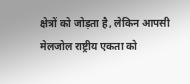क्षेत्रों को जोड़ता है, लेकिन आपसी मेलजोल राष्ट्रीय एकता को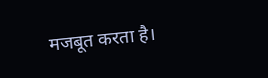मजबूत करता है।